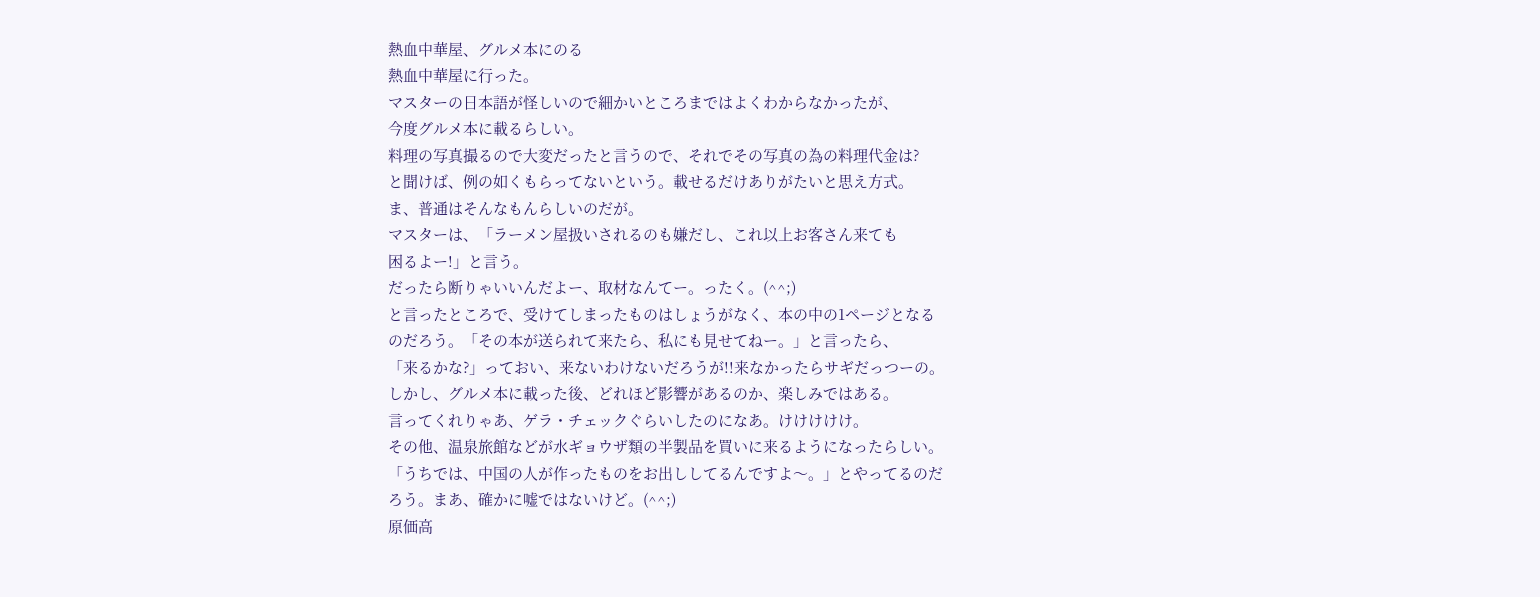熱血中華屋、グルメ本にのる
熱血中華屋に行った。
マスターの日本語が怪しいので細かいところまではよくわからなかったが、
今度グルメ本に載るらしい。
料理の写真撮るので大変だったと言うので、それでその写真の為の料理代金は?
と聞けば、例の如くもらってないという。載せるだけありがたいと思え方式。
ま、普通はそんなもんらしいのだが。
マスターは、「ラーメン屋扱いされるのも嫌だし、これ以上お客さん来ても
困るよー!」と言う。
だったら断りゃいいんだよー、取材なんてー。ったく。(^^;)
と言ったところで、受けてしまったものはしょうがなく、本の中の1ページとなる
のだろう。「その本が送られて来たら、私にも見せてねー。」と言ったら、
「来るかな?」っておい、来ないわけないだろうが!!来なかったらサギだっつーの。
しかし、グルメ本に載った後、どれほど影響があるのか、楽しみではある。
言ってくれりゃあ、ゲラ・チェックぐらいしたのになあ。けけけけけ。
その他、温泉旅館などが水ギョウザ類の半製品を買いに来るようになったらしい。
「うちでは、中国の人が作ったものをお出ししてるんですよ〜。」とやってるのだ
ろう。まあ、確かに嘘ではないけど。(^^;)
原価高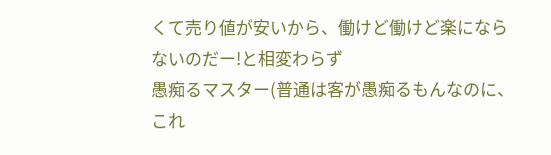くて売り値が安いから、働けど働けど楽にならないのだー!と相変わらず
愚痴るマスター(普通は客が愚痴るもんなのに、これ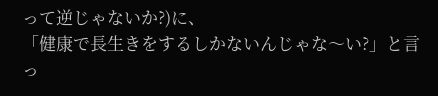って逆じゃないか?)に、
「健康で長生きをするしかないんじゃな〜い?」と言っ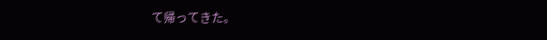て帰ってきた。